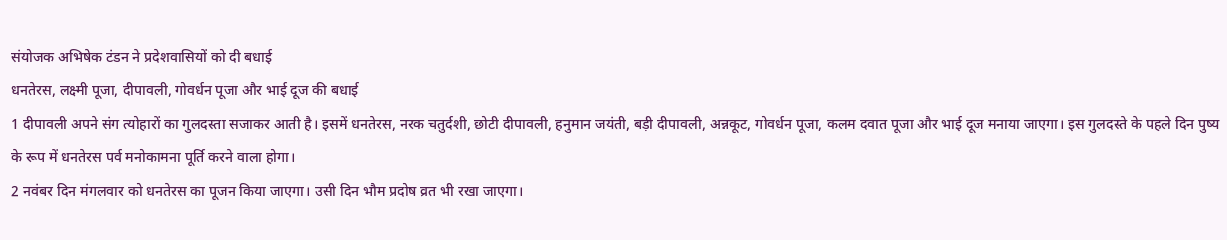संयोजक अभिषेक टंडन ने प्रदेशवासियों को दी बधाई
धनतेरस, लक्ष्मी पूजा, दीपावली, गोवर्धन पूजा और भाई दूज की बधाई
1 दीपावली अपने संग त्योहारों का गुलदस्ता सजाकर आती है। इसमें धनतेरस, नरक चतुर्दशी, छोटी दीपावली, हनुमान जयंती, बड़ी दीपावली, अन्नकूट, गोवर्धन पूजा, कलम दवात पूजा और भाई दूज मनाया जाएगा। इस गुलदस्ते के पहले दिन पुष्य के रूप में धनतेरस पर्व मनोकामना पूर्ति करने वाला होगा।
2 नवंबर दिन मंगलवार को धनतेरस का पूजन किया जाएगा। उसी दिन भौम प्रदोष व्रत भी रखा जाएगा।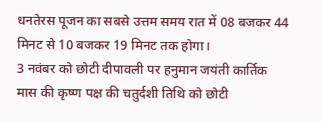धनतेरस पूजन का सबसे उत्तम समय रात में 08 बजकर 44 मिनट से 10 बजकर 19 मिनट तक होगा।
3 नवंबर को छोटी दीपावली पर हनुमान जयंती कार्तिक मास की कृष्ण पक्ष की चतुर्दशी तिथि को छोटी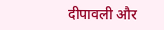दीपावली और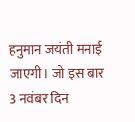हनुमान जयंती मनाई जाएगी। जो इस बार 3 नवंबर दिन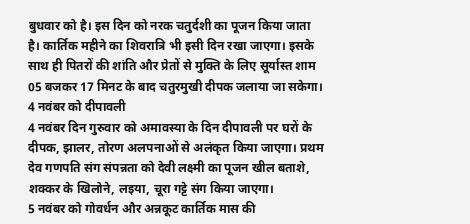बुधवार को है। इस दिन को नरक चतुर्दशी का पूजन किया जाता है। कार्तिक महीने का शिवरात्रि भी इसी दिन रखा जाएगा। इसके साथ ही पितरों की शांति और प्रेतों से मुक्ति के लिए सूर्यास्त शाम 05 बजकर 17 मिनट के बाद चतुरमुखी दीपक जलाया जा सकेगा।
4 नवंबर को दीपावली
4 नवंबर दिन गुरुवार को अमावस्या के दिन दीपावली पर घरों के दीपक, झालर, तोरण अलपनाओं से अलंकृत किया जाएगा। प्रथम देव गणपति संग संपन्नता को देवी लक्ष्मी का पूजन खील बताशे, शक्कर के खिलोने, लइया, चूरा गट्टे संग किया जाएगा।
5 नवंबर को गोवर्धन और अन्नकूट कार्तिक मास की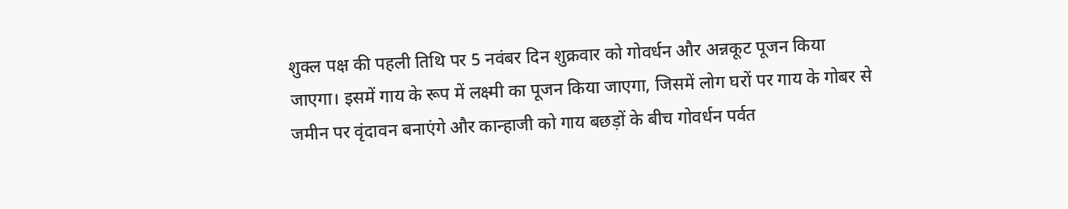शुक्ल पक्ष की पहली तिथि पर 5 नवंबर दिन शुक्रवार को गोवर्धन और अन्नकूट पूजन किया जाएगा। इसमें गाय के रूप में लक्ष्मी का पूजन किया जाएगा, जिसमें लोग घरों पर गाय के गोबर से जमीन पर वृंदावन बनाएंगे और कान्हाजी को गाय बछड़ों के बीच गोवर्धन पर्वत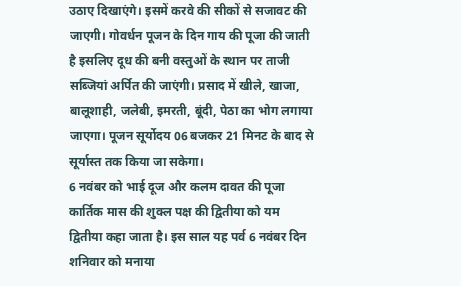उठाए दिखाएंगे। इसमें करवे की सीकों से सजावट की जाएगी। गोवर्धन पूजन के दिन गाय की पूजा की जाती है इसलिए दूध की बनी वस्तुओं के स्थान पर ताजी सब्जियां अर्पित की जाएंगी। प्रसाद में खीले, खाजा, बालूशाही, जलेबी, इमरती, बूंदी, पेठा का भोग लगाया जाएगा। पूजन सूर्योदय 06 बजकर 21 मिनट के बाद से सूर्यास्त तक किया जा सकेगा।
6 नवंबर को भाई दूज और कलम दावत की पूजा कार्तिक मास की शुक्ल पक्ष की द्वितीया को यम द्वितीया कहा जाता है। इस साल यह पर्व 6 नवंबर दिन शनिवार को मनाया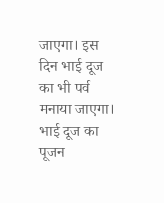जाएगा। इस दिन भाई दूज का भी पर्व मनाया जाएगा। भाई दूज का पूजन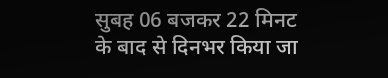सुबह 06 बजकर 22 मिनट के बाद से दिनभर किया जा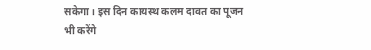सकेगा। इस दिन कायस्थ कलम दावत का पूजन भी करेंगे